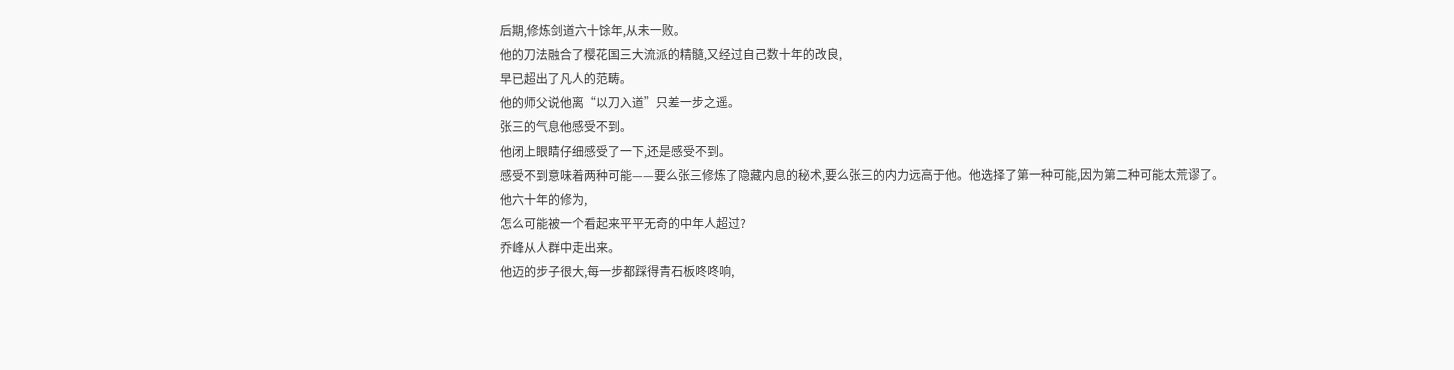后期,修炼剑道六十馀年,从未一败。
他的刀法融合了樱花国三大流派的精髓,又经过自己数十年的改良,
早已超出了凡人的范畴。
他的师父说他离“以刀入道”只差一步之遥。
张三的气息他感受不到。
他闭上眼睛仔细感受了一下,还是感受不到。
感受不到意味着两种可能——要么张三修炼了隐藏内息的秘术,要么张三的内力远高于他。他选择了第一种可能,因为第二种可能太荒谬了。
他六十年的修为,
怎么可能被一个看起来平平无奇的中年人超过?
乔峰从人群中走出来。
他迈的步子很大,每一步都踩得青石板咚咚响,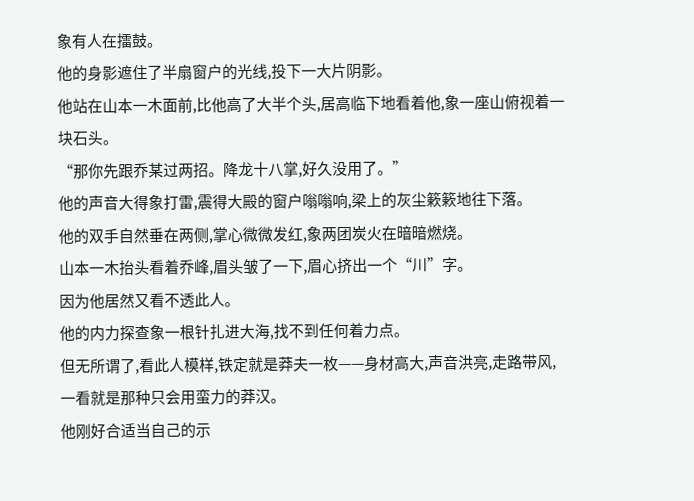象有人在擂鼓。
他的身影遮住了半扇窗户的光线,投下一大片阴影。
他站在山本一木面前,比他高了大半个头,居高临下地看着他,象一座山俯视着一块石头。
“那你先跟乔某过两招。降龙十八掌,好久没用了。”
他的声音大得象打雷,震得大殿的窗户嗡嗡响,梁上的灰尘簌簌地往下落。
他的双手自然垂在两侧,掌心微微发红,象两团炭火在暗暗燃烧。
山本一木抬头看着乔峰,眉头皱了一下,眉心挤出一个“川”字。
因为他居然又看不透此人。
他的内力探查象一根针扎进大海,找不到任何着力点。
但无所谓了,看此人模样,铁定就是莽夫一枚——身材高大,声音洪亮,走路带风,一看就是那种只会用蛮力的莽汉。
他刚好合适当自己的示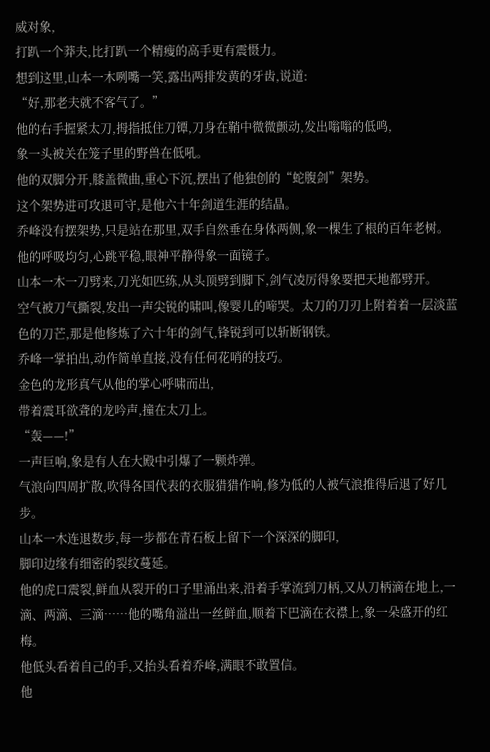威对象,
打趴一个莽夫,比打趴一个精瘦的高手更有震慑力。
想到这里,山本一木咧嘴一笑,露出两排发黄的牙齿,说道:
“好,那老夫就不客气了。”
他的右手握紧太刀,拇指抵住刀镡,刀身在鞘中微微颤动,发出嗡嗡的低鸣,
象一头被关在笼子里的野兽在低吼。
他的双脚分开,膝盖微曲,重心下沉,摆出了他独创的“蛇腹剑”架势。
这个架势进可攻退可守,是他六十年剑道生涯的结晶。
乔峰没有摆架势,只是站在那里,双手自然垂在身体两侧,象一棵生了根的百年老树。
他的呼吸均匀,心跳平稳,眼神平静得象一面镜子。
山本一木一刀劈来,刀光如匹练,从头顶劈到脚下,剑气凌厉得象要把天地都劈开。
空气被刀气撕裂,发出一声尖锐的啸叫,像婴儿的啼哭。太刀的刀刃上附着着一层淡蓝色的刀芒,那是他修炼了六十年的剑气,锋锐到可以斩断钢铁。
乔峰一掌拍出,动作简单直接,没有任何花哨的技巧。
金色的龙形真气从他的掌心呼啸而出,
带着震耳欲聋的龙吟声,撞在太刀上。
“轰——!”
一声巨响,象是有人在大殿中引爆了一颗炸弹。
气浪向四周扩散,吹得各国代表的衣服猎猎作响,修为低的人被气浪推得后退了好几步。
山本一木连退数步,每一步都在青石板上留下一个深深的脚印,
脚印边缘有细密的裂纹蔓延。
他的虎口震裂,鲜血从裂开的口子里涌出来,沿着手掌流到刀柄,又从刀柄滴在地上,一滴、两滴、三滴……他的嘴角溢出一丝鲜血,顺着下巴滴在衣襟上,象一朵盛开的红梅。
他低头看着自己的手,又抬头看着乔峰,满眼不敢置信。
他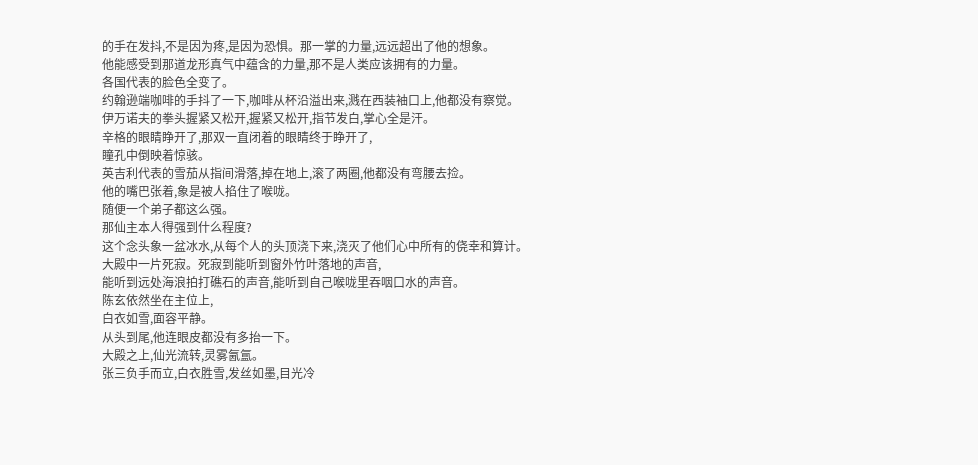的手在发抖,不是因为疼,是因为恐惧。那一掌的力量,远远超出了他的想象。
他能感受到那道龙形真气中蕴含的力量,那不是人类应该拥有的力量。
各国代表的脸色全变了。
约翰逊端咖啡的手抖了一下,咖啡从杯沿溢出来,溅在西装袖口上,他都没有察觉。
伊万诺夫的拳头握紧又松开,握紧又松开,指节发白,掌心全是汗。
辛格的眼睛睁开了,那双一直闭着的眼睛终于睁开了,
瞳孔中倒映着惊骇。
英吉利代表的雪茄从指间滑落,掉在地上,滚了两圈,他都没有弯腰去捡。
他的嘴巴张着,象是被人掐住了喉咙。
随便一个弟子都这么强。
那仙主本人得强到什么程度?
这个念头象一盆冰水,从每个人的头顶浇下来,浇灭了他们心中所有的侥幸和算计。
大殿中一片死寂。死寂到能听到窗外竹叶落地的声音,
能听到远处海浪拍打礁石的声音,能听到自己喉咙里吞咽口水的声音。
陈玄依然坐在主位上,
白衣如雪,面容平静。
从头到尾,他连眼皮都没有多抬一下。
大殿之上,仙光流转,灵雾氤氲。
张三负手而立,白衣胜雪,发丝如墨,目光冷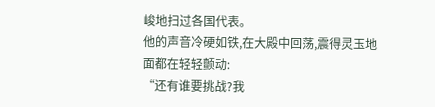峻地扫过各国代表。
他的声音冷硬如铁,在大殿中回荡,震得灵玉地面都在轻轻颤动:
“还有谁要挑战?我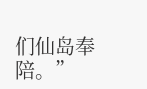们仙岛奉陪。”